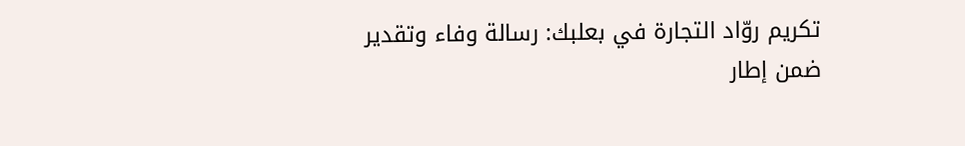تكريم روّاد التجارة في بعلبك: رسالة وفاء وتقدير
ضمن إطار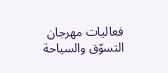فعاليات مهرجان التسوّق والسياحة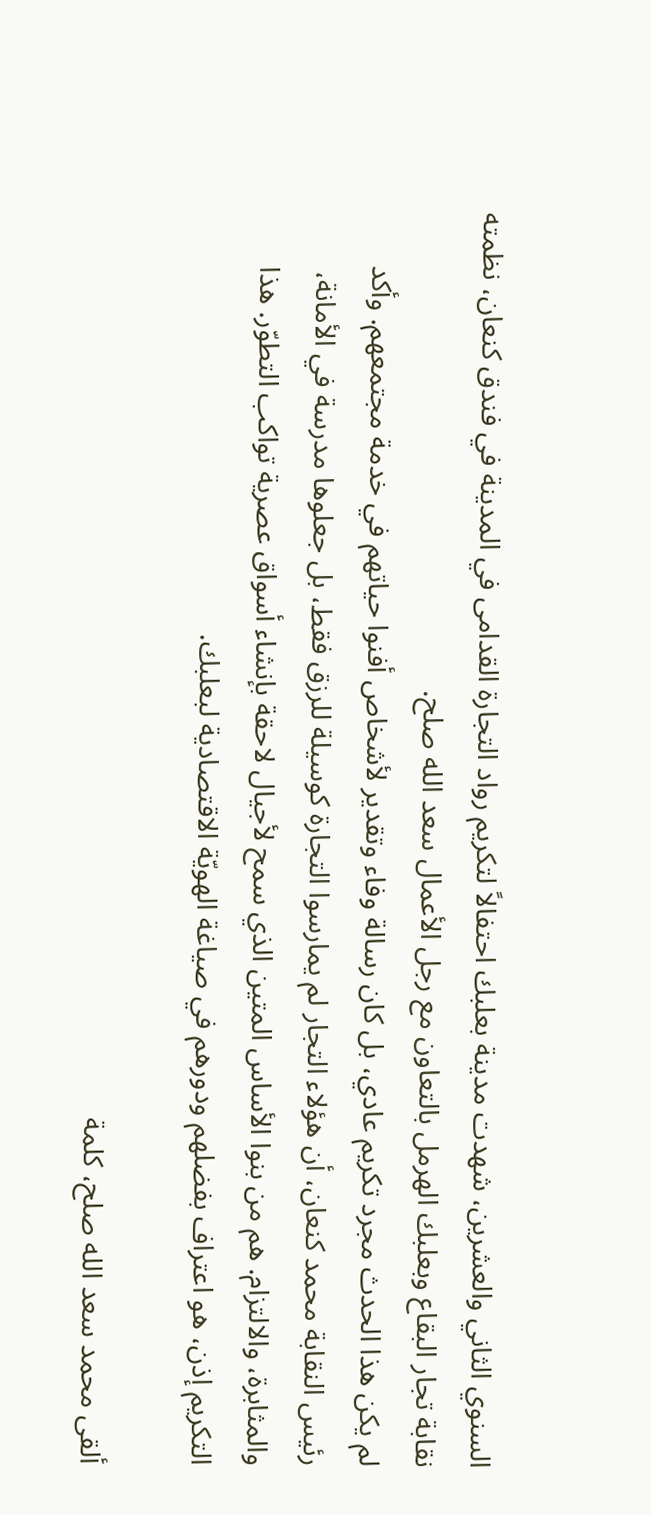السنوي الثاني والعشرين، شهدت مدينة بعلبك احتفالاً لتكريم رواد التجارة القدامى في المدينة في فندق كنعان، نظمته نقابة تجار البقاع وبعلبك الهرمل بالتعاون مع رجل الأعمال سعد الله صلح.
لم يكن هذا الحدث مجرد تكريم عادي، بل كان رسالة وفاء وتقدير لأشخاص أفنوا حياتهم في خدمة مجتمعهم. وأكد رئيس النقابة محمد كنعان، أن هؤلاء التجار لم يمارسوا التجارة كوسيلة للرزق فقط، بل جعلوها مدرسة في الأمانة، والمثابرة، والالتزام. هم من بنوا الأساس المتين الذي سمح لأجيال لاحقة بإنشاء أسواق عصرية تواكب التطوّر. هذا التكريم إذن، هو اعتراف بفضلهم ودورهم في صياغة الهويّة الاقتصادية لبعلبك.

ألقى محمد سعد الله صلح، كلمة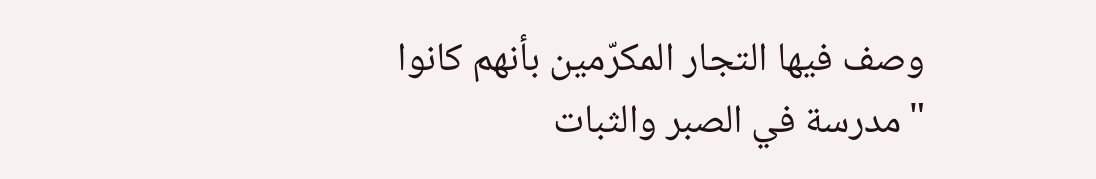وصف فيها التجار المكرّمين بأنهم كانوا "مدرسة في الصبر والثبات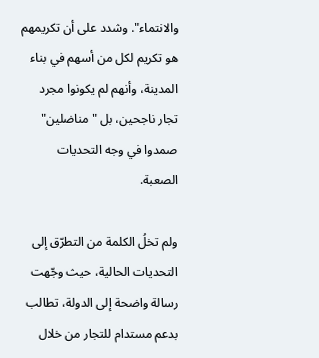والانتماء". وشدد على أن تكريمهم هو تكريم لكل من أسهم في بناء المدينة، وأنهم لم يكونوا مجرد تجار ناجحين، بل "مناضلين" صمدوا في وجه التحديات الصعبة.

ولم تخلُ الكلمة من التطرّق إلى التحديات الحالية، حيث وجّهت رسالة واضحة إلى الدولة، تطالب بدعم مستدام للتجار من خلال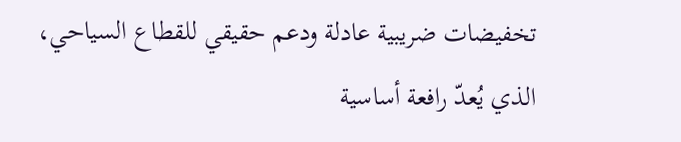تخفيضات ضريبية عادلة ودعم حقيقي للقطاع السياحي، الذي يُعدّ رافعة أساسية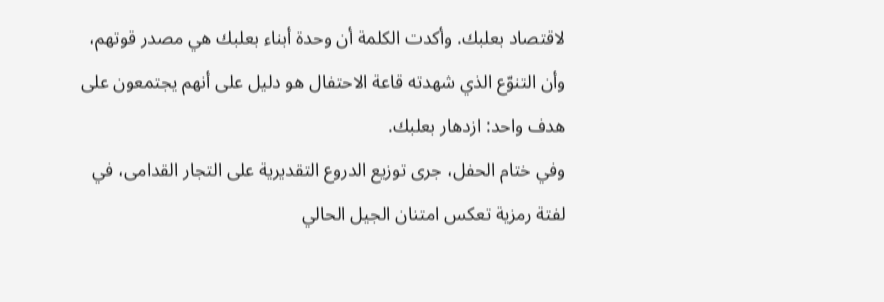لاقتصاد بعلبك. وأكدت الكلمة أن وحدة أبناء بعلبك هي مصدر قوتهم، وأن التنوّع الذي شهدته قاعة الاحتفال هو دليل على أنهم يجتمعون على هدف واحد: ازدهار بعلبك.
وفي ختام الحفل، جرى توزيع الدروع التقديرية على التجار القدامى، في لفتة رمزية تعكس امتنان الجيل الحالي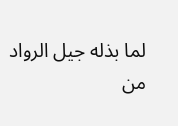لما بذله جيل الرواد من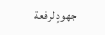جهودٍ لرفعة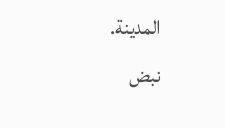المدينة.
نبض